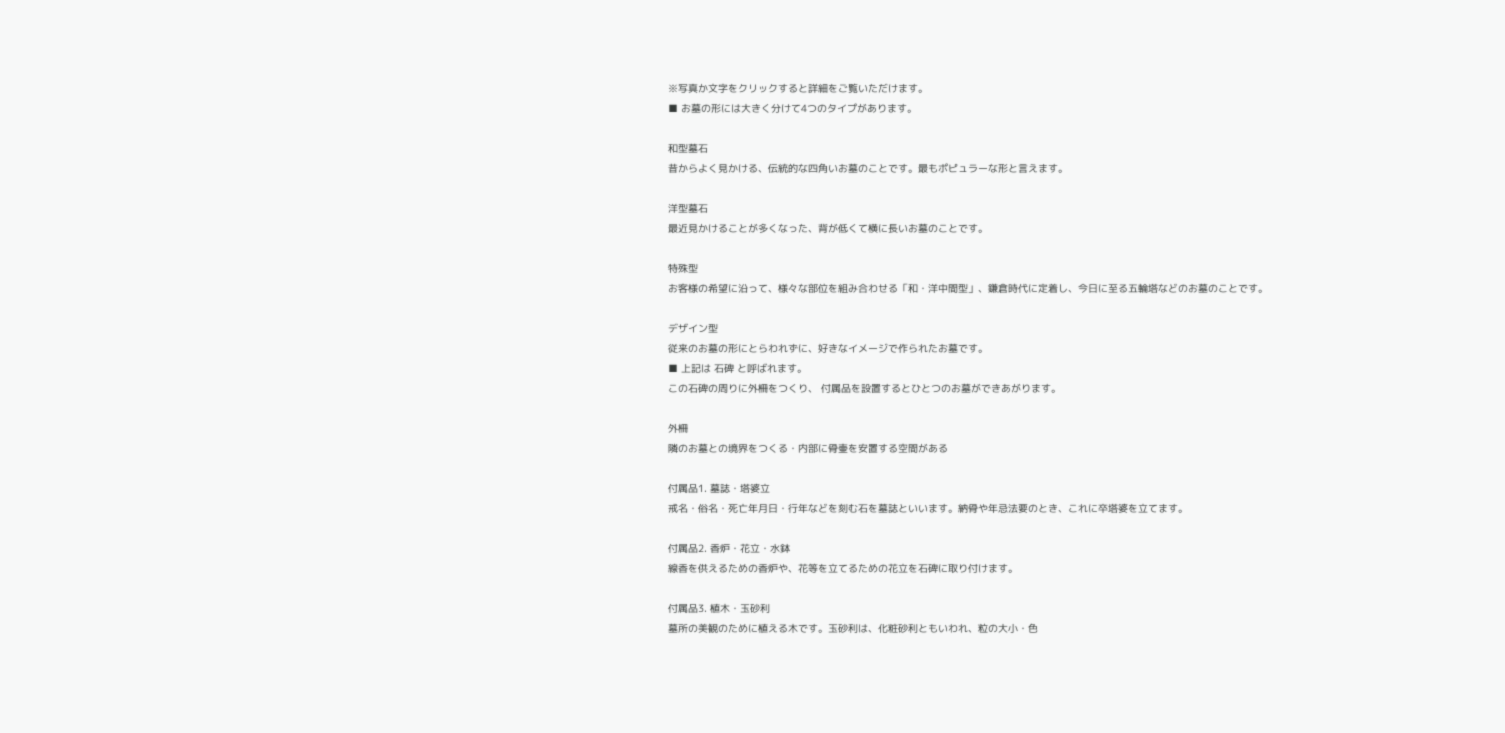※写真か文字をクリックすると詳細をご覧いただけます。
■ お墓の形には大きく分けて4つのタイプがあります。

和型墓石
昔からよく見かける、伝統的な四角いお墓のことです。最もポピュラーな形と言えます。

洋型墓石
最近見かけることが多くなった、背が低くて横に長いお墓のことです。

特殊型
お客様の希望に沿って、様々な部位を組み合わせる「和・洋中間型」、鎌倉時代に定着し、今日に至る五輪塔などのお墓のことです。

デザイン型
従来のお墓の形にとらわれずに、好きなイメージで作られたお墓です。
■ 上記は 石碑 と呼ばれます。
この石碑の周りに外柵をつくり、 付属品を設置するとひとつのお墓ができあがります。

外柵
隣のお墓との境界をつくる・内部に骨壷を安置する空間がある

付属品1. 墓誌・塔婆立
戒名・俗名・死亡年月日・行年などを刻む石を墓誌といいます。納骨や年忌法要のとき、これに卒塔婆を立てます。

付属品2. 香炉・花立・水鉢
線香を供えるための香炉や、花等を立てるための花立を石碑に取り付けます。

付属品3. 植木・玉砂利
墓所の美観のために植える木です。玉砂利は、化粧砂利ともいわれ、粒の大小・色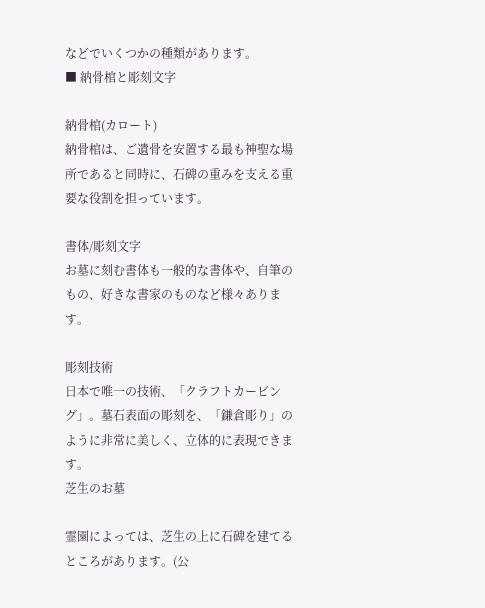などでいくつかの種類があります。
■ 納骨棺と彫刻文字

納骨棺(カロート)
納骨棺は、ご遺骨を安置する最も神聖な場所であると同時に、石碑の重みを支える重要な役割を担っています。

書体/彫刻文字
お墓に刻む書体も一般的な書体や、自筆のもの、好きな書家のものなど様々あります。

彫刻技術
日本で唯一の技術、「クラフトカービング」。墓石表面の彫刻を、「鎌倉彫り」のように非常に美しく、立体的に表現できます。
芝生のお墓

霊園によっては、芝生の上に石碑を建てるところがあります。(公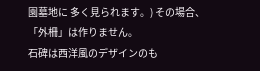園墓地に 多く見られます。) その場合、「外柵」は作りません。
石碑は西洋風のデザインのも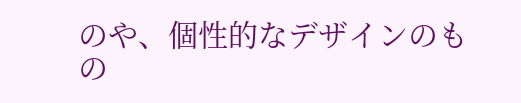のや、個性的なデザインのもの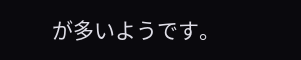が多いようです。